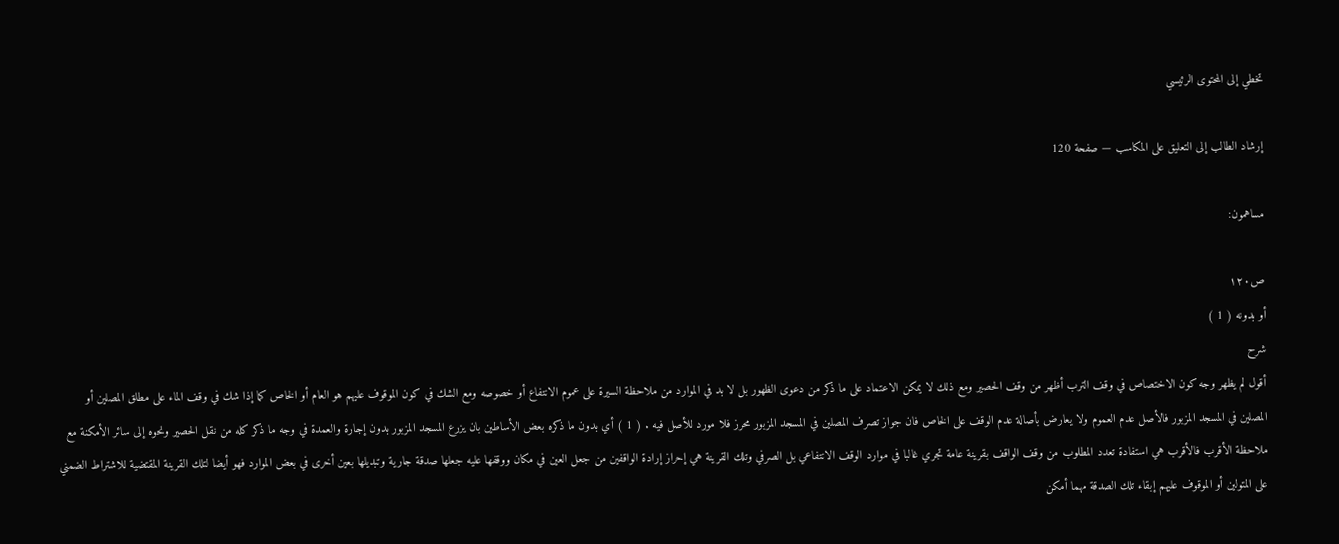تخطي إلى المحتوى الرئيسي

إرشاد الطالب إلى التعليق على المكاسب — صفحة 120

مساهمون:

ص١٢٠
أو بدونه ( 1 )
شرح
أقول لم يظهر وجه كون الاختصاص في وقف الترب أظهر من وقف الحصير ومع ذلك لا يمكن الاعتماد على ما ذكر من دعوى الظهور بل لا بد في الموارد من ملاحظة السيرة على عموم الانتفاع أو خصوصه ومع الشك في كون الموقوف عليهم هو العام أو الخاص كما إذا شك في وقف الماء على مطلق المصلين أو المصلين في المسجد المزبور فالأصل عدم العموم ولا يعارض بأصالة عدم الوقف على الخاص فان جواز تصرف المصلين في المسجد المزبور محرز فلا مورد للأصل فيه . ( 1 ) أي بدون ما ذكره بعض الأساطين بان يزرع المسجد المزبور بدون إجارة والعمدة في وجه ما ذكر كله من نقل الحصير ونحوه إلى سائر الأمكنة مع ملاحظة الأقرب فالأقرب هي استفادة تعدد المطلوب من وقف الواقف بقرينة عامة تجري غالبا في موارد الوقف الانتفاعي بل الصرفي وتلك القرينة هي إحراز إرادة الواقفين من جعل العين في مكان ووقفها عليه جعلها صدقة جارية وتبديلها بعين أخرى في بعض الموارد فهو أيضا لتلك القرينة المقتضية للاشتراط الضمني على المتولين أو الموقوف عليهم إبقاء تلك الصدقة مهما أمكن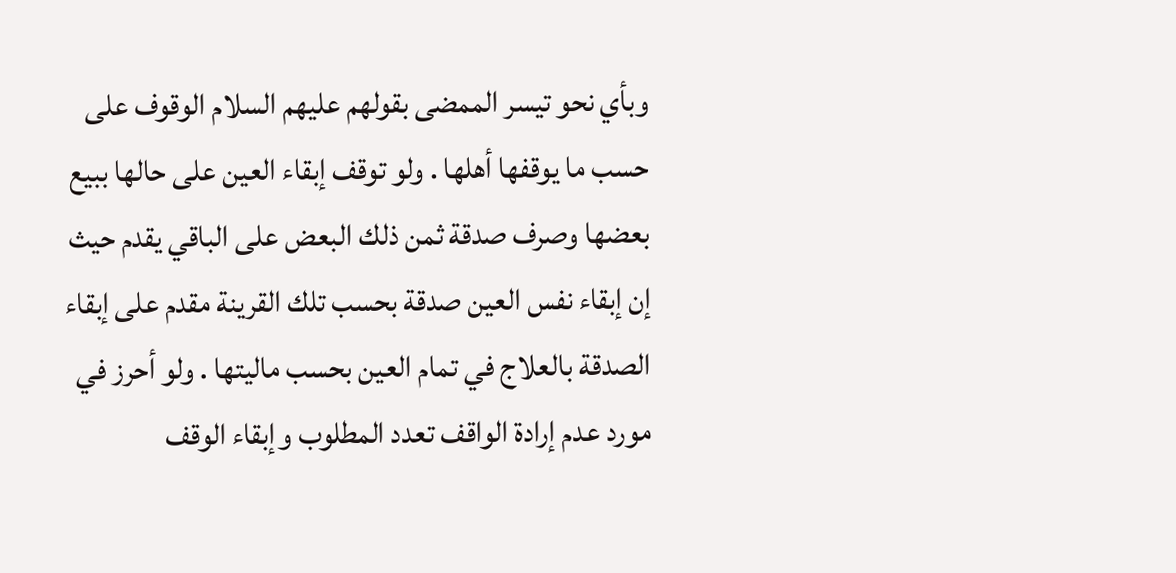وبأي نحو تيسر الممضى بقولهم عليهم السلام الوقوف على حسب ما يوقفها أهلها . ولو توقف إبقاء العين على حالها ببيع بعضها وصرف صدقة ثمن ذلك البعض على الباقي يقدم حيث إن إبقاء نفس العين صدقة بحسب تلك القرينة مقدم على إبقاء الصدقة بالعلاج في تمام العين بحسب ماليتها . ولو أحرز في مورد عدم إرادة الواقف تعدد المطلوب وإبقاء الوقف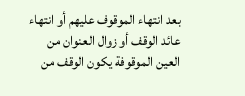بعد انتهاء الموقوف عليهم أو انتهاء عائد الوقف أو زوال العنوان من العين الموقوفة يكون الوقف من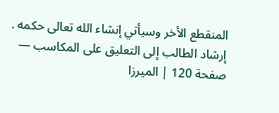المنقطع الأخر وسيأتي إنشاء الله تعالى حكمه .
إرشاد الطالب إلى التعليق على المكاسب — صفحة 120 | الميرزا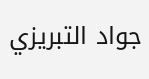جواد التبريزي